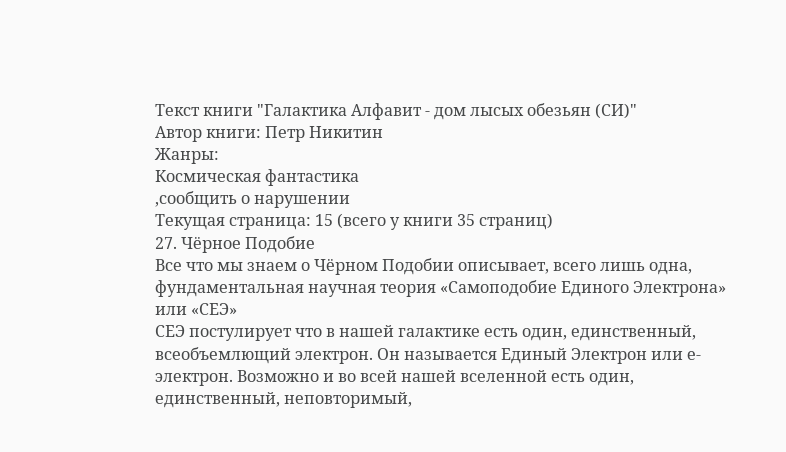Текст книги "Галактика Алфавит - дом лысых обезьян (СИ)"
Автор книги: Петр Никитин
Жанры:
Космическая фантастика
,сообщить о нарушении
Текущая страница: 15 (всего у книги 35 страниц)
27. Чёрное Подобие
Все что мы знаем о Чёрном Подобии описывает, всего лишь одна, фундаментальная научная теория «Самоподобие Единого Электрона» или «СЕЭ»
СЕЭ постулирует что в нашей галактике есть один, единственный, всеобъемлющий электрон. Он называется Единый Электрон или е-электрон. Возможно и во всей нашей вселенной есть один, единственный, неповторимый,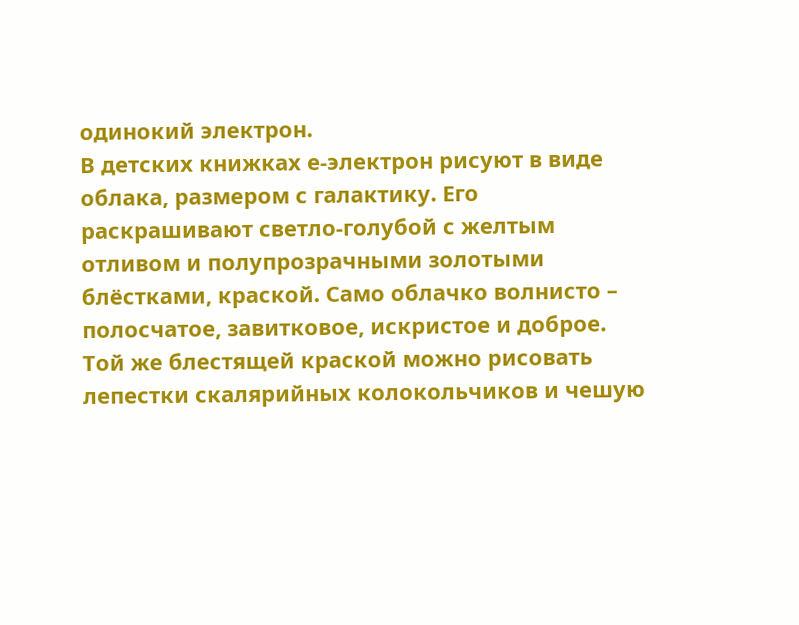одинокий электрон.
В детских книжках е-электрон рисуют в виде облака, размером с галактику. Его раскрашивают светло-голубой с желтым отливом и полупрозрачными золотыми блёстками, краской. Само облачко волнисто – полосчатое, завитковое, искристое и доброе. Той же блестящей краской можно рисовать лепестки скалярийных колокольчиков и чешую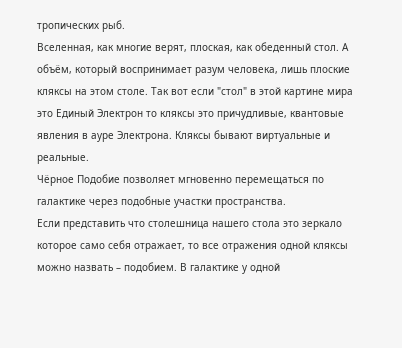тропических рыб.
Вселенная, как многие верят, плоская, как обеденный стол. А объём, который воспринимает разум человека, лишь плоские кляксы на этом столе. Так вот если "стол" в этой картине мира это Единый Электрон то кляксы это причудливые, квантовые явления в ауре Электрона. Кляксы бывают виртуальные и реальные.
Чёрное Подобие позволяет мгновенно перемещаться по галактике через подобные участки пространства.
Если представить что столешница нашего стола это зеркало которое само себя отражает, то все отражения одной кляксы можно назвать – подобием. В галактике у одной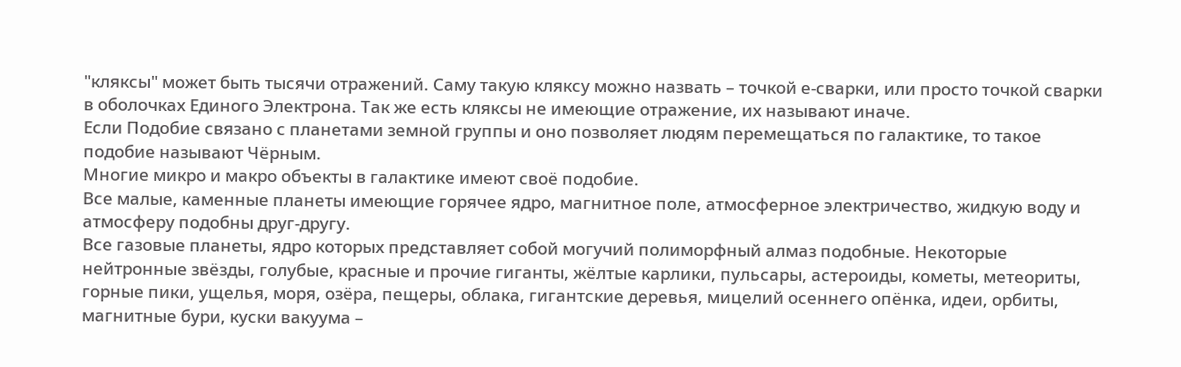"кляксы" может быть тысячи отражений. Саму такую кляксу можно назвать – точкой е-сварки, или просто точкой сварки в оболочках Единого Электрона. Так же есть кляксы не имеющие отражение, их называют иначе.
Если Подобие связано с планетами земной группы и оно позволяет людям перемещаться по галактике, то такое подобие называют Чёрным.
Многие микро и макро объекты в галактике имеют своё подобие.
Все малые, каменные планеты имеющие горячее ядро, магнитное поле, атмосферное электричество, жидкую воду и атмосферу подобны друг-другу.
Все газовые планеты, ядро которых представляет собой могучий полиморфный алмаз подобные. Некоторые нейтронные звёзды, голубые, красные и прочие гиганты, жёлтые карлики, пульсары, астероиды, кометы, метеориты, горные пики, ущелья, моря, озёра, пещеры, облака, гигантские деревья, мицелий осеннего опёнка, идеи, орбиты, магнитные бури, куски вакуума –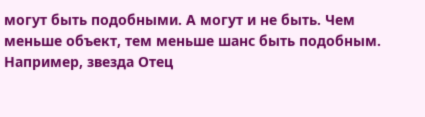могут быть подобными. А могут и не быть. Чем меньше объект, тем меньше шанс быть подобным.
Например, звезда Отец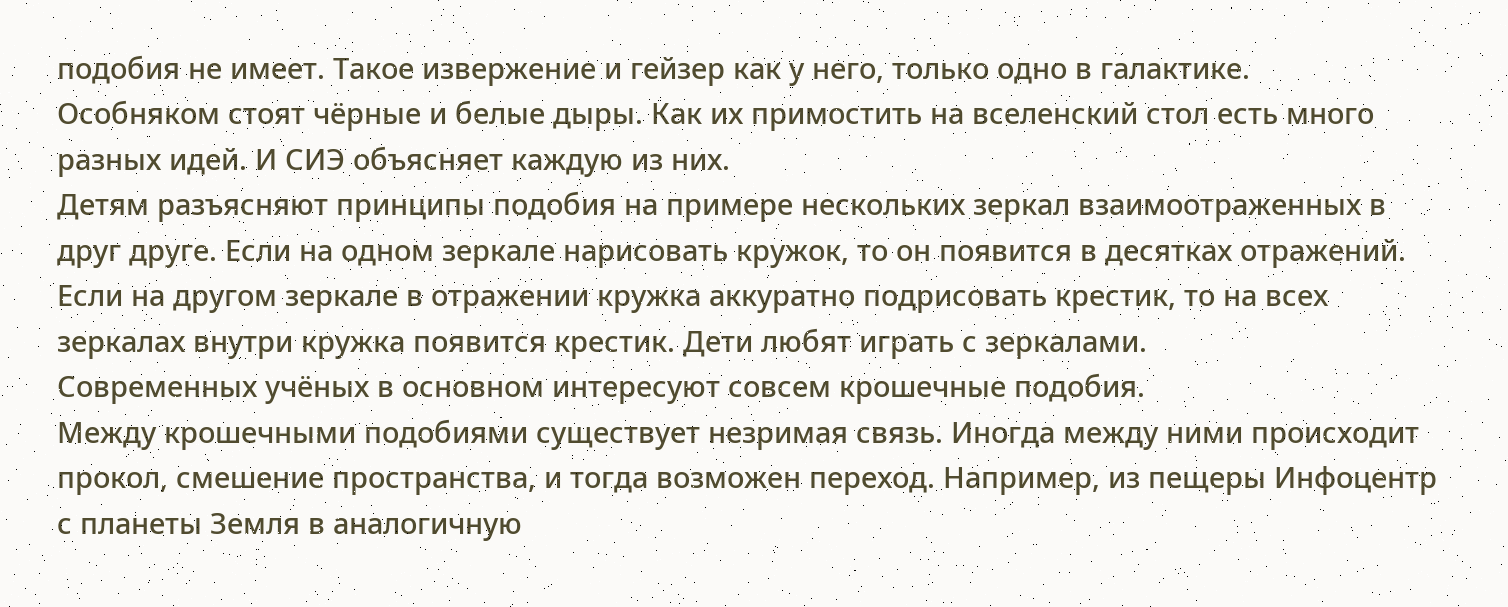подобия не имеет. Такое извержение и гейзер как у него, только одно в галактике.
Особняком стоят чёрные и белые дыры. Как их примостить на вселенский стол есть много разных идей. И СИЭ объясняет каждую из них.
Детям разъясняют принципы подобия на примере нескольких зеркал взаимоотраженных в друг друге. Если на одном зеркале нарисовать кружок, то он появится в десятках отражений. Если на другом зеркале в отражении кружка аккуратно подрисовать крестик, то на всех зеркалах внутри кружка появится крестик. Дети любят играть с зеркалами.
Современных учёных в основном интересуют совсем крошечные подобия.
Между крошечными подобиями существует незримая связь. Иногда между ними происходит прокол, смешение пространства, и тогда возможен переход. Например, из пещеры Инфоцентр с планеты Земля в аналогичную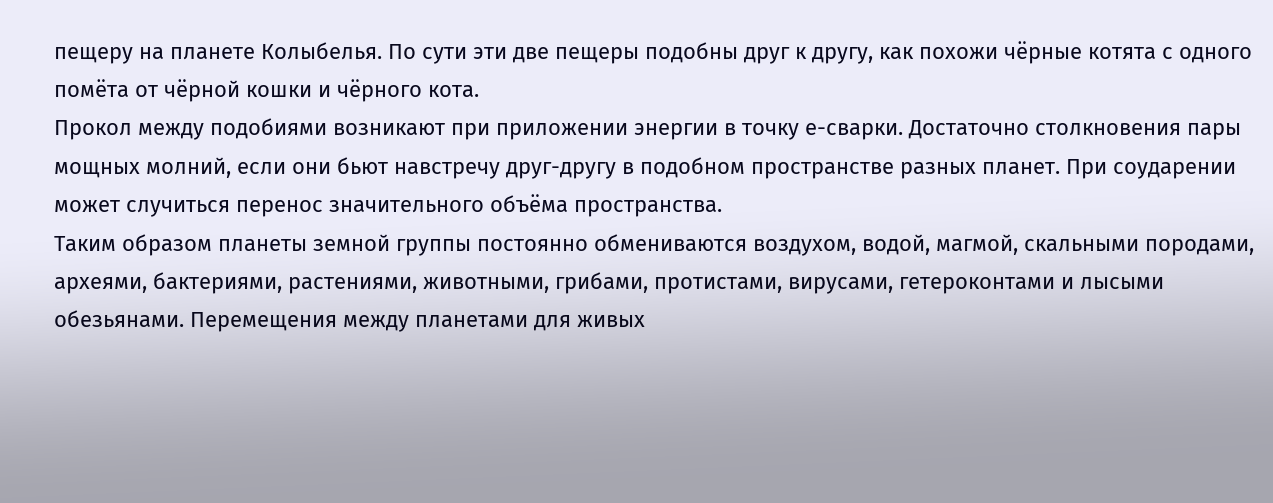пещеру на планете Колыбелья. По сути эти две пещеры подобны друг к другу, как похожи чёрные котята с одного помёта от чёрной кошки и чёрного кота.
Прокол между подобиями возникают при приложении энергии в точку е-сварки. Достаточно столкновения пары мощных молний, если они бьют навстречу друг-другу в подобном пространстве разных планет. При соударении может случиться перенос значительного объёма пространства.
Таким образом планеты земной группы постоянно обмениваются воздухом, водой, магмой, скальными породами, археями, бактериями, растениями, животными, грибами, протистами, вирусами, гетероконтами и лысыми обезьянами. Перемещения между планетами для живых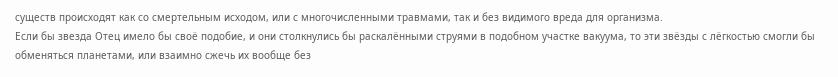существ происходят как со смертельным исходом, или с многочисленными травмами, так и без видимого вреда для организма.
Если бы звезда Отец имело бы своё подобие, и они столкнулись бы раскалёнными струями в подобном участке вакуума, то эти звёзды с лёгкостью смогли бы обменяться планетами, или взаимно сжечь их вообще без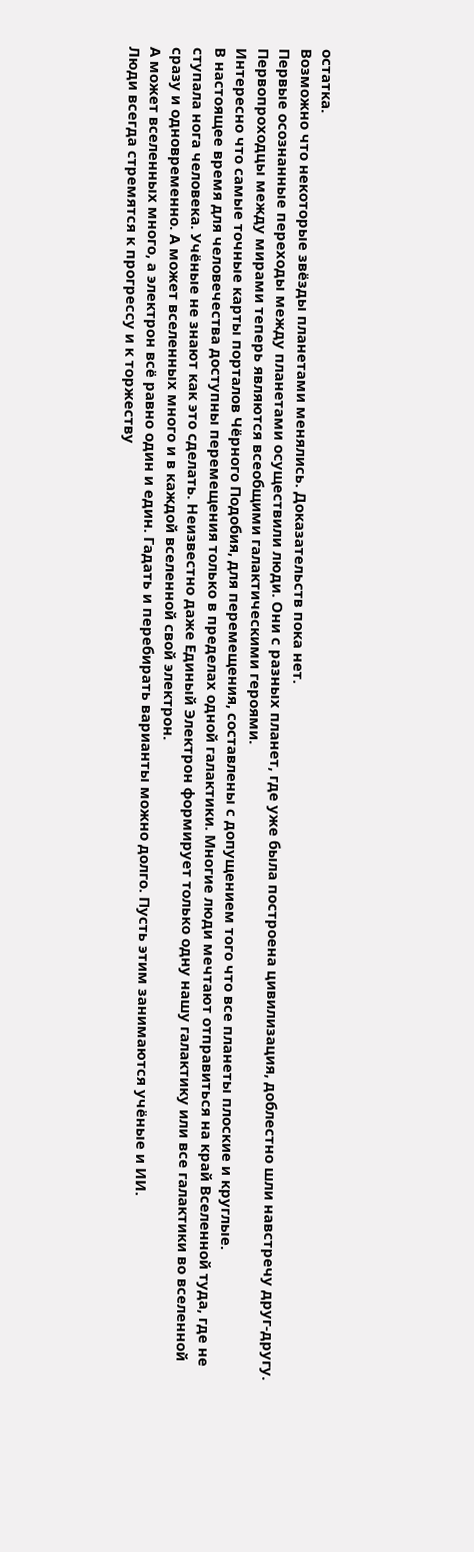остатка.
Возможно что некоторые звёзды планетами менялись. Доказательств пока нет.
Первые осознанные переходы между планетами осуществили люди. Они с разных планет, где уже была построена цивилизация, доблестно шли навстречу друг-другу. Первопроходцы между мирами теперь являются всеобщими галактическими героями.
Интересно что самые точные карты порталов Чёрного Подобия, для перемещения, составлены с допущением того что все планеты плоские и круглые.
В настоящее время для человечества доступны перемещения только в пределах одной галактики. Многие люди мечтают отправиться на край Вселенной туда, где не ступала нога человека. Учёные не знают как это сделать. Неизвестно даже Единый Электрон формирует только одну нашу галактику или все галактики во вселенной сразу и одновременно. А может вселенных много и в каждой вселенной свой электрон.
А может вселенных много, а электрон всё равно один и един. Гадать и перебирать варианты можно долго. Пусть этим занимаются учёные и ИИ.
Люди всегда стремятся к прогрессу и к торжеству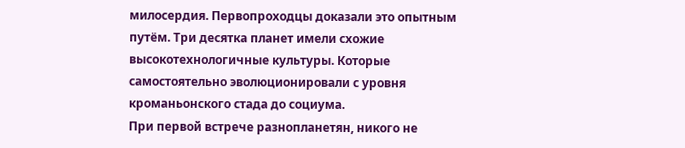милосердия. Первопроходцы доказали это опытным путём. Три десятка планет имели схожие высокотехнологичные культуры. Которые самостоятельно эволюционировали с уровня кроманьонского стада до социума.
При первой встрече разнопланетян, никого не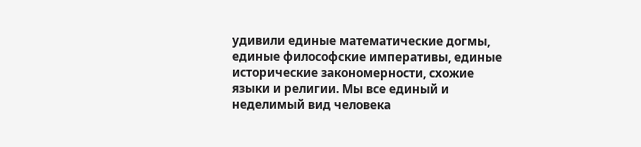удивили единые математические догмы, единые философские императивы, единые исторические закономерности, схожие языки и религии. Мы все единый и неделимый вид человека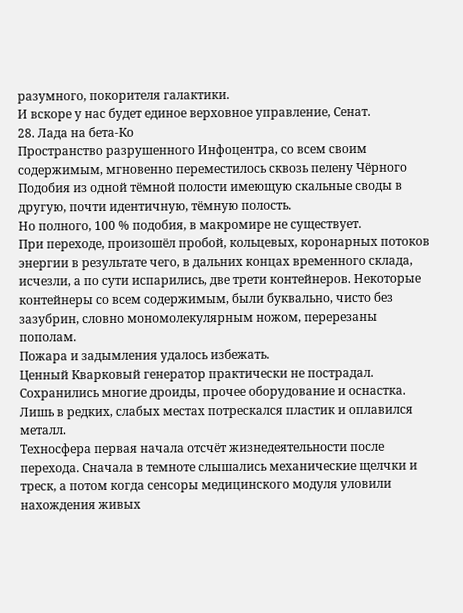разумного, покорителя галактики.
И вскоре у нас будет единое верховное управление, Сенат.
28. Лада на бета-Ко
Пространство разрушенного Инфоцентра, со всем своим содержимым, мгновенно переместилось сквозь пелену Чёрного Подобия из одной тёмной полости имеющую скальные своды в другую, почти идентичную, тёмную полость.
Но полного, 100 % подобия, в макромире не существует.
При переходе, произошёл пробой, кольцевых, коронарных потоков энергии в результате чего, в дальних концах временного склада, исчезли, а по сути испарились, две трети контейнеров. Некоторые контейнеры со всем содержимым, были буквально, чисто без зазубрин, словно мономолекулярным ножом, перерезаны пополам.
Пожара и задымления удалось избежать.
Ценный Кварковый генератор практически не пострадал. Сохранились многие дроиды, прочее оборудование и оснастка. Лишь в редких, слабых местах потрескался пластик и оплавился металл.
Техносфера первая начала отсчёт жизнедеятельности после перехода. Сначала в темноте слышались механические щелчки и треск, а потом когда сенсоры медицинского модуля уловили нахождения живых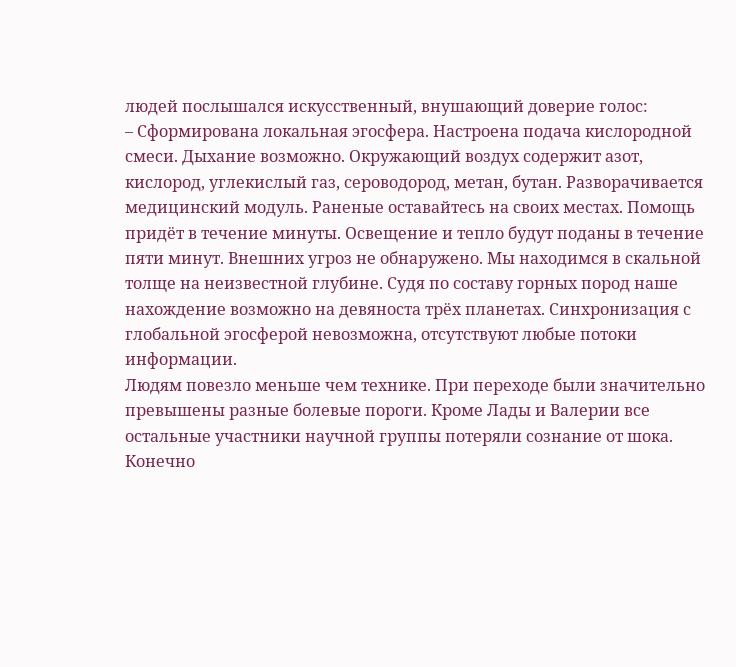людей послышался искусственный, внушающий доверие голос:
– Сформирована локальная эгосфера. Настроена подача кислородной смеси. Дыхание возможно. Окружающий воздух содержит азот, кислород, углекислый газ, сероводород, метан, бутан. Разворачивается медицинский модуль. Раненые оставайтесь на своих местах. Помощь придёт в течение минуты. Освещение и тепло будут поданы в течение пяти минут. Внешних угроз не обнаружено. Мы находимся в скальной толще на неизвестной глубине. Судя по составу горных пород наше нахождение возможно на девяноста трёх планетах. Синхронизация с глобальной эгосферой невозможна, отсутствуют любые потоки информации.
Людям повезло меньше чем технике. При переходе были значительно превышены разные болевые пороги. Кроме Лады и Валерии все остальные участники научной группы потеряли сознание от шока.
Конечно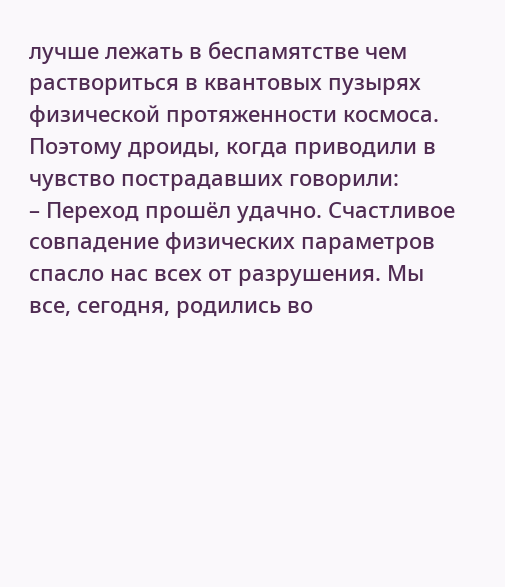лучше лежать в беспамятстве чем раствориться в квантовых пузырях физической протяженности космоса. Поэтому дроиды, когда приводили в чувство пострадавших говорили:
– Переход прошёл удачно. Счастливое совпадение физических параметров спасло нас всех от разрушения. Мы все, сегодня, родились во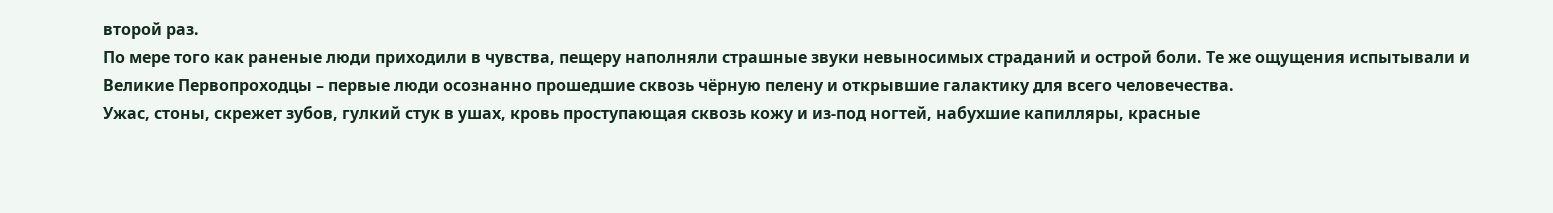второй раз.
По мере того как раненые люди приходили в чувства, пещеру наполняли страшные звуки невыносимых страданий и острой боли. Те же ощущения испытывали и Великие Первопроходцы – первые люди осознанно прошедшие сквозь чёрную пелену и открывшие галактику для всего человечества.
Ужас, стоны, скрежет зубов, гулкий стук в ушах, кровь проступающая сквозь кожу и из-под ногтей, набухшие капилляры, красные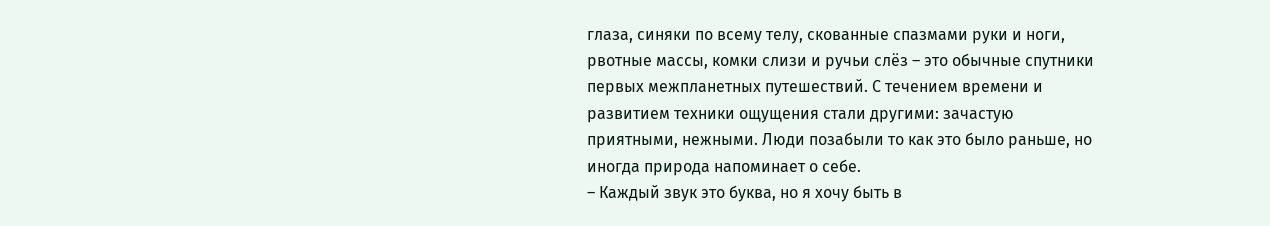глаза, синяки по всему телу, скованные спазмами руки и ноги, рвотные массы, комки слизи и ручьи слёз – это обычные спутники первых межпланетных путешествий. С течением времени и развитием техники ощущения стали другими: зачастую приятными, нежными. Люди позабыли то как это было раньше, но иногда природа напоминает о себе.
– Каждый звук это буква, но я хочу быть в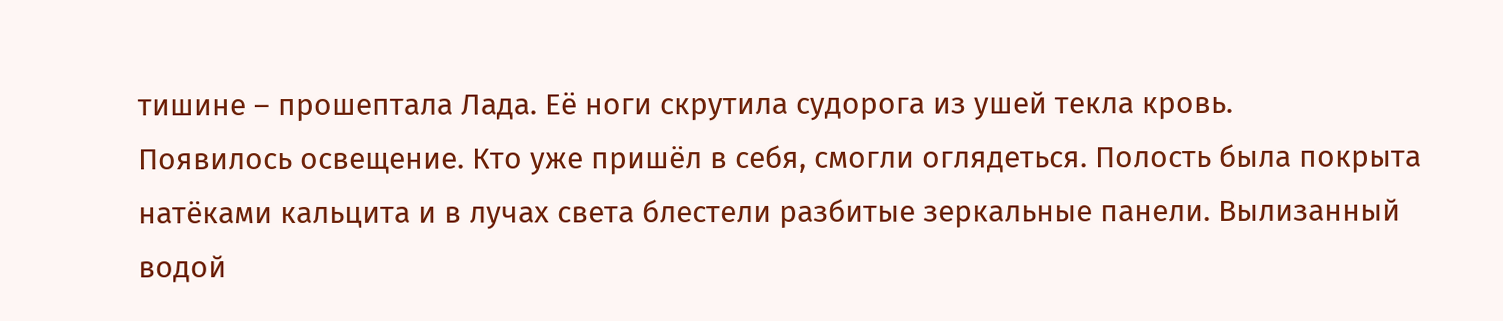тишине – прошептала Лада. Её ноги скрутила судорога из ушей текла кровь.
Появилось освещение. Кто уже пришёл в себя, смогли оглядеться. Полость была покрыта натёками кальцита и в лучах света блестели разбитые зеркальные панели. Вылизанный водой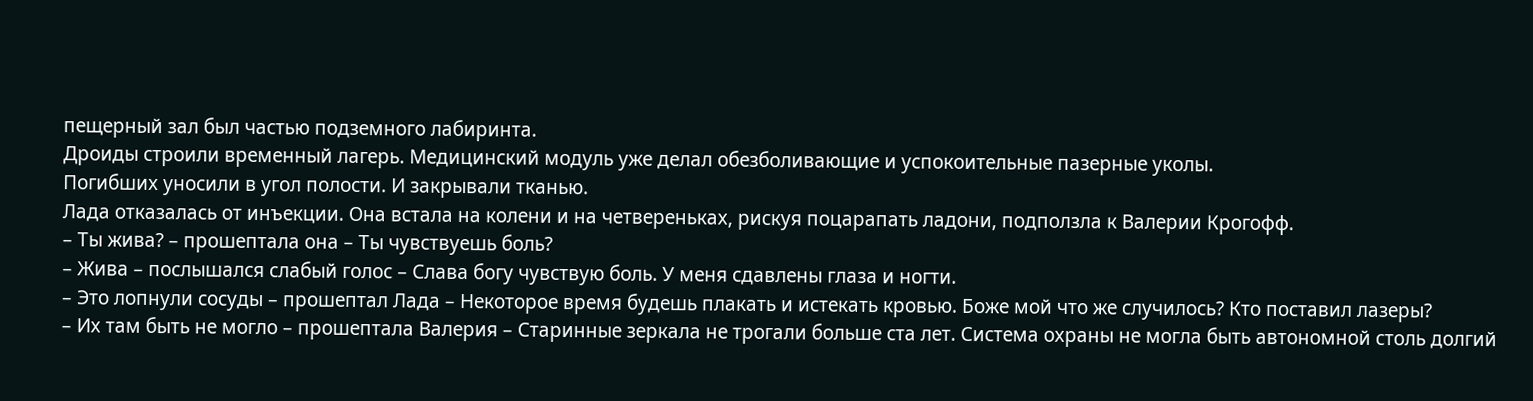пещерный зал был частью подземного лабиринта.
Дроиды строили временный лагерь. Медицинский модуль уже делал обезболивающие и успокоительные пазерные уколы.
Погибших уносили в угол полости. И закрывали тканью.
Лада отказалась от инъекции. Она встала на колени и на четвереньках, рискуя поцарапать ладони, подползла к Валерии Крогофф.
– Ты жива? – прошептала она – Ты чувствуешь боль?
– Жива – послышался слабый голос – Слава богу чувствую боль. У меня сдавлены глаза и ногти.
– Это лопнули сосуды – прошептал Лада – Некоторое время будешь плакать и истекать кровью. Боже мой что же случилось? Кто поставил лазеры?
– Их там быть не могло – прошептала Валерия – Старинные зеркала не трогали больше ста лет. Система охраны не могла быть автономной столь долгий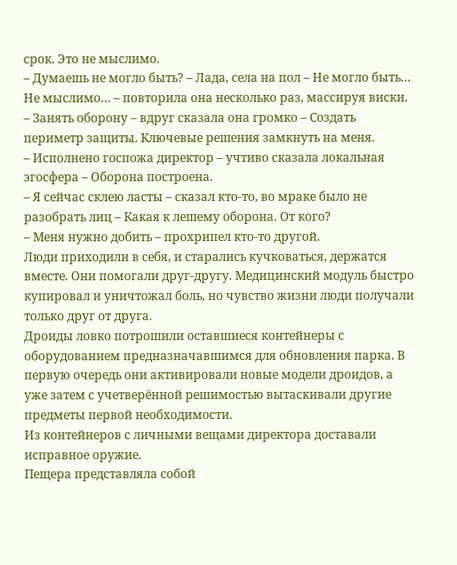срок. Это не мыслимо.
– Думаешь не могло быть? – Лада, села на пол – Не могло быть… Не мыслимо… – повторила она несколько раз, массируя виски.
– Занять оборону – вдруг сказала она громко – Создать периметр защиты. Ключевые решения замкнуть на меня.
– Исполнено госпожа директор – учтиво сказала локальная эгосфера – Оборона построена.
– Я сейчас склею ласты – сказал кто-то, во мраке было не разобрать лиц – Какая к лешему оборона. От кого?
– Меня нужно добить – прохрипел кто-то другой.
Люди приходили в себя, и старались кучковаться, держатся вместе. Они помогали друг-другу. Медицинский модуль быстро купировал и уничтожал боль, но чувство жизни люди получали только друг от друга.
Дроиды ловко потрошили оставшиеся контейнеры с оборудованием предназначавшимся для обновления парка. В первую очередь они активировали новые модели дроидов, а уже затем с учетверённой решимостью вытаскивали другие предметы первой необходимости.
Из контейнеров с личными вещами директора доставали исправное оружие.
Пещера представляла собой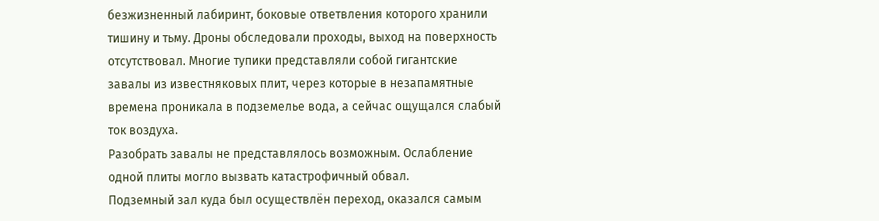безжизненный лабиринт, боковые ответвления которого хранили тишину и тьму. Дроны обследовали проходы, выход на поверхность отсутствовал. Многие тупики представляли собой гигантские завалы из известняковых плит, через которые в незапамятные времена проникала в подземелье вода, а сейчас ощущался слабый ток воздуха.
Разобрать завалы не представлялось возможным. Ослабление одной плиты могло вызвать катастрофичный обвал.
Подземный зал куда был осуществлён переход, оказался самым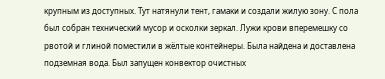крупным из доступных. Тут натянули тент, гамаки и создали жилую зону. С пола был собран технический мусор и осколки зеркал. Лужи крови вперемешку со рвотой и глиной поместили в жёлтые контейнеры. Была найдена и доставлена подземная вода. Был запущен конвектор очистных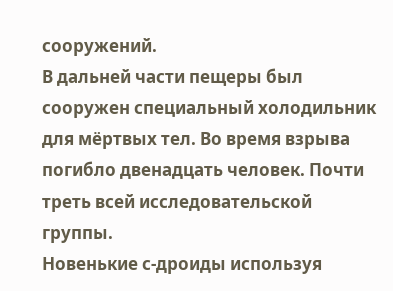сооружений.
В дальней части пещеры был сооружен специальный холодильник для мёртвых тел. Во время взрыва погибло двенадцать человек. Почти треть всей исследовательской группы.
Новенькие с-дроиды используя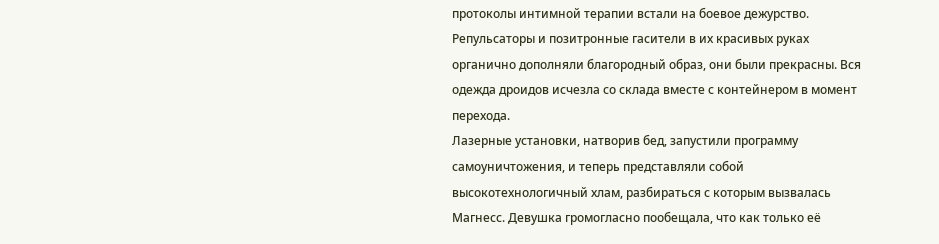протоколы интимной терапии встали на боевое дежурство. Репульсаторы и позитронные гасители в их красивых руках органично дополняли благородный образ, они были прекрасны. Вся одежда дроидов исчезла со склада вместе с контейнером в момент перехода.
Лазерные установки, натворив бед, запустили программу самоуничтожения, и теперь представляли собой высокотехнологичный хлам, разбираться с которым вызвалась Магнесс. Девушка громогласно пообещала, что как только её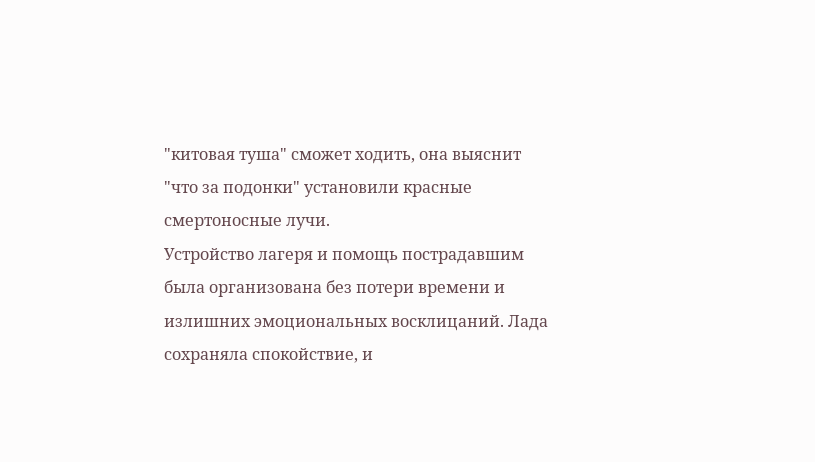"китовая туша" сможет ходить, она выяснит "что за подонки" установили красные смертоносные лучи.
Устройство лагеря и помощь пострадавшим была организована без потери времени и излишних эмоциональных восклицаний. Лада сохраняла спокойствие, и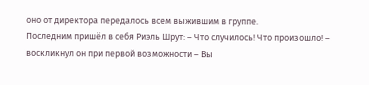оно от директора передалось всем выжившим в группе.
Последним пришёл в себя Риэль Шрут: – Что случилось! Что произошло! – воскликнул он при первой возможности – Вы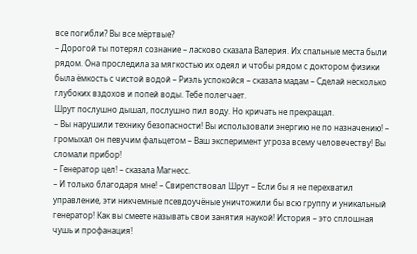все погибли? Вы все мёртвые?
– Дорогой ты потерял сознание – ласково сказала Валерия. Их спальные места были рядом. Она проследила за мягкостью их одеял и чтобы рядом с доктором физики была ёмкость с чистой водой – Риэль успокойся – сказала мадам – Сделай несколько глубоких вздохов и попей воды. Тебе полегчает.
Шрут послушно дышал, послушно пил воду. Но кричать не прекращал.
– Вы нарушили технику безопасности! Вы использовали энергию не по назначению! – громыхал он певучим фальцетом – Ваш эксперимент угроза всему человечеству! Вы сломали прибор!
– Генератор цел! – сказала Магнесс.
– И только благодаря мне! – Свирепствовал Шрут – Если бы я не перехватил управление, эти никчемные псевдоучёные уничтожили бы всю группу и уникальный генератор! Как вы смеете называть свои занятия наукой! История – это сплошная чушь и профанация!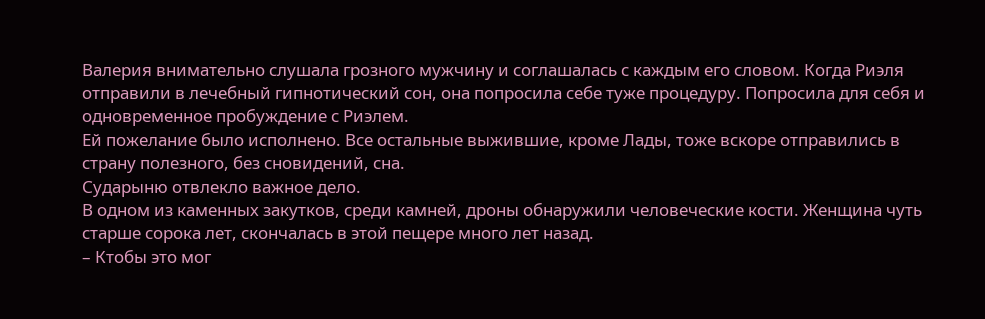Валерия внимательно слушала грозного мужчину и соглашалась с каждым его словом. Когда Риэля отправили в лечебный гипнотический сон, она попросила себе туже процедуру. Попросила для себя и одновременное пробуждение с Риэлем.
Ей пожелание было исполнено. Все остальные выжившие, кроме Лады, тоже вскоре отправились в страну полезного, без сновидений, сна.
Сударыню отвлекло важное дело.
В одном из каменных закутков, среди камней, дроны обнаружили человеческие кости. Женщина чуть старше сорока лет, скончалась в этой пещере много лет назад.
– Ктобы это мог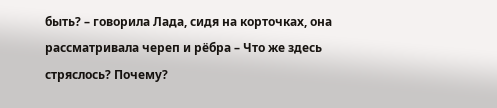быть? – говорила Лада, сидя на корточках, она рассматривала череп и рёбра – Что же здесь стряслось? Почему?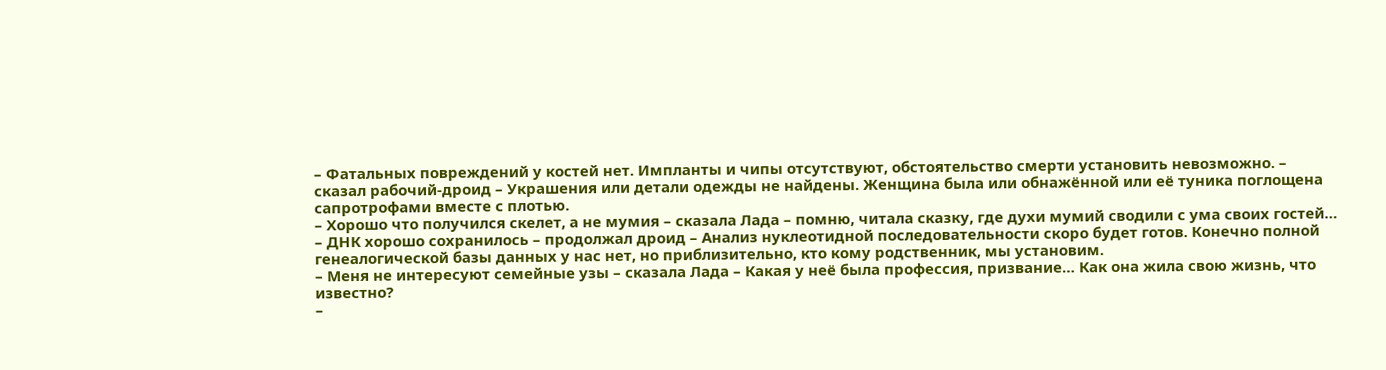– Фатальных повреждений у костей нет. Импланты и чипы отсутствуют, обстоятельство смерти установить невозможно. – сказал рабочий-дроид – Украшения или детали одежды не найдены. Женщина была или обнажённой или её туника поглощена сапротрофами вместе с плотью.
– Хорошо что получился скелет, а не мумия – сказала Лада – помню, читала сказку, где духи мумий сводили с ума своих гостей…
– ДНК хорошо сохранилось – продолжал дроид – Анализ нуклеотидной последовательности скоро будет готов. Конечно полной генеалогической базы данных у нас нет, но приблизительно, кто кому родственник, мы установим.
– Меня не интересуют семейные узы – сказала Лада – Какая у неё была профессия, призвание… Как она жила свою жизнь, что известно?
–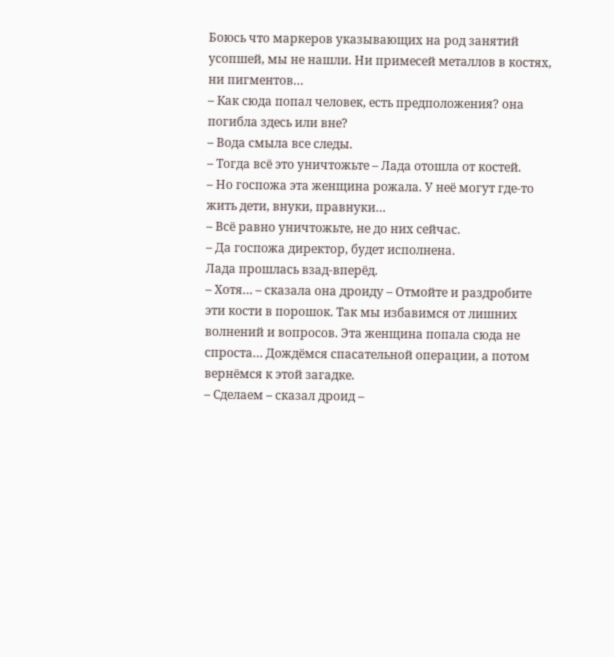Боюсь что маркеров указывающих на род занятий усопшей, мы не нашли. Ни примесей металлов в костях, ни пигментов…
– Как сюда попал человек, есть предположения? она погибла здесь или вне?
– Вода смыла все следы.
– Тогда всё это уничтожьте – Лада отошла от костей.
– Но госпожа эта женщина рожала. У неё могут где-то жить дети, внуки, правнуки…
– Всё равно уничтожьте, не до них сейчас.
– Да госпожа директор, будет исполнена.
Лада прошлась взад-вперёд.
– Хотя… – сказала она дроиду – Отмойте и раздробите эти кости в порошок. Так мы избавимся от лишних волнений и вопросов. Эта женщина попала сюда не спроста… Дождёмся спасательной операции, а потом вернёмся к этой загадке.
– Сделаем – сказал дроид –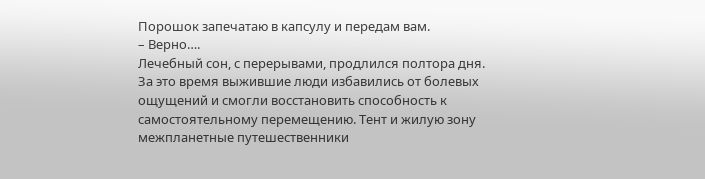Порошок запечатаю в капсулу и передам вам.
– Верно….
Лечебный сон, с перерывами, продлился полтора дня. За это время выжившие люди избавились от болевых ощущений и смогли восстановить способность к самостоятельному перемещению. Тент и жилую зону межпланетные путешественники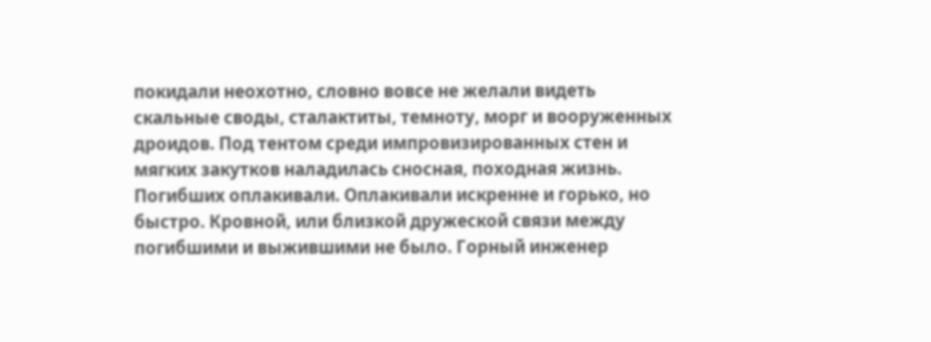покидали неохотно, словно вовсе не желали видеть скальные своды, сталактиты, темноту, морг и вооруженных дроидов. Под тентом среди импровизированных стен и мягких закутков наладилась сносная, походная жизнь.
Погибших оплакивали. Оплакивали искренне и горько, но быстро. Кровной, или близкой дружеской связи между погибшими и выжившими не было. Горный инженер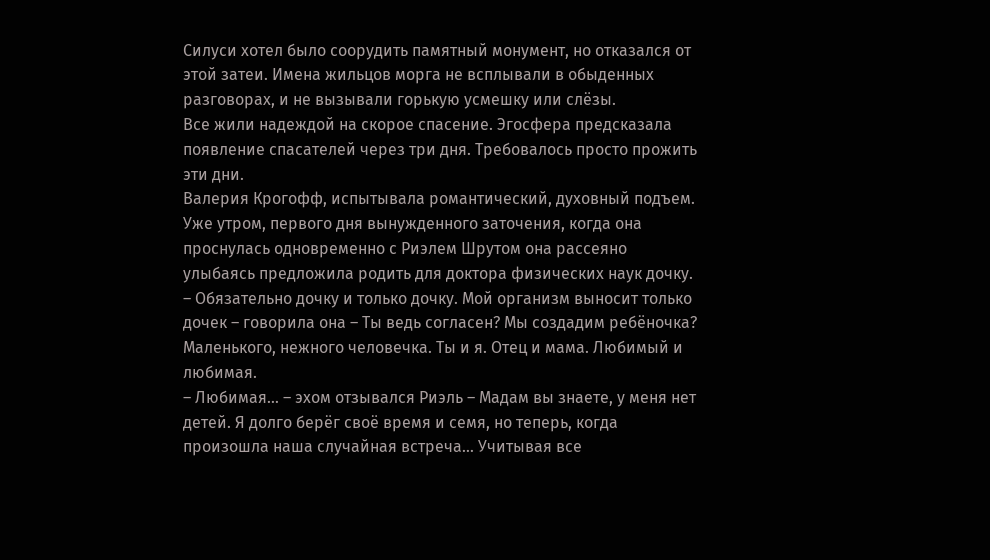Силуси хотел было соорудить памятный монумент, но отказался от этой затеи. Имена жильцов морга не всплывали в обыденных разговорах, и не вызывали горькую усмешку или слёзы.
Все жили надеждой на скорое спасение. Эгосфера предсказала появление спасателей через три дня. Требовалось просто прожить эти дни.
Валерия Крогофф, испытывала романтический, духовный подъем. Уже утром, первого дня вынужденного заточения, когда она проснулась одновременно с Риэлем Шрутом она рассеяно улыбаясь предложила родить для доктора физических наук дочку.
– Обязательно дочку и только дочку. Мой организм выносит только дочек – говорила она – Ты ведь согласен? Мы создадим ребёночка? Маленького, нежного человечка. Ты и я. Отец и мама. Любимый и любимая.
– Любимая… – эхом отзывался Риэль – Мадам вы знаете, у меня нет детей. Я долго берёг своё время и семя, но теперь, когда произошла наша случайная встреча… Учитывая все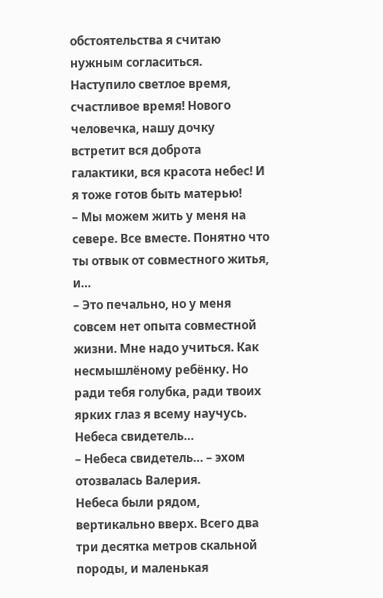обстоятельства я считаю нужным согласиться. Наступило светлое время, счастливое время! Нового человечка, нашу дочку встретит вся доброта галактики, вся красота небес! И я тоже готов быть матерью!
– Мы можем жить у меня на севере. Все вместе. Понятно что ты отвык от совместного житья, и…
– Это печально, но у меня совсем нет опыта совместной жизни. Мне надо учиться. Как несмышлёному ребёнку. Но ради тебя голубка, ради твоих ярких глаз я всему научусь. Небеса свидетель…
– Небеса свидетель… – эхом отозвалась Валерия.
Небеса были рядом, вертикально вверх. Всего два три десятка метров скальной породы, и маленькая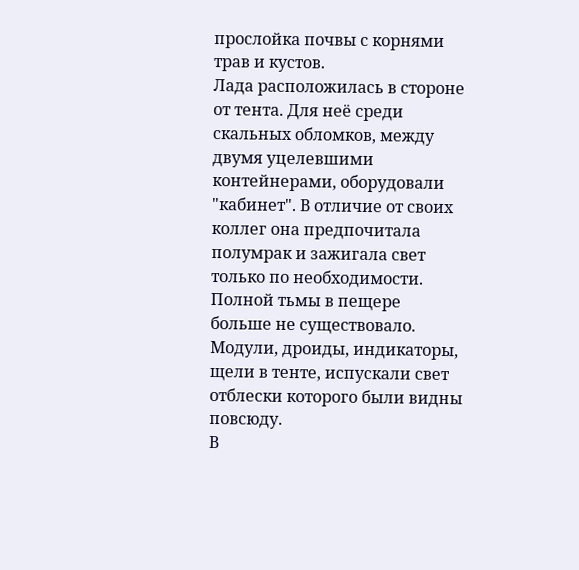прослойка почвы с корнями трав и кустов.
Лада расположилась в стороне от тента. Для неё среди скальных обломков, между двумя уцелевшими контейнерами, оборудовали "кабинет". В отличие от своих коллег она предпочитала полумрак и зажигала свет только по необходимости. Полной тьмы в пещере больше не существовало. Модули, дроиды, индикаторы, щели в тенте, испускали свет отблески которого были видны повсюду.
В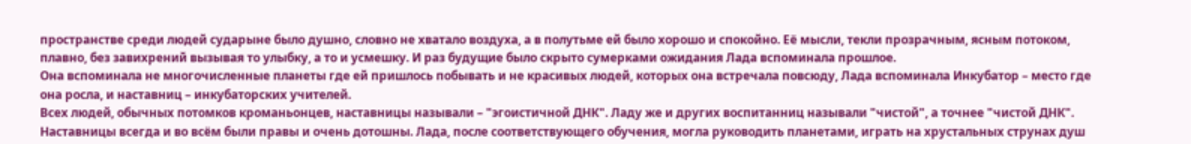пространстве среди людей сударыне было душно, словно не хватало воздуха, а в полутьме ей было хорошо и спокойно. Её мысли, текли прозрачным, ясным потоком, плавно, без завихрений вызывая то улыбку, а то и усмешку. И раз будущие было скрыто сумерками ожидания Лада вспоминала прошлое.
Она вспоминала не многочисленные планеты где ей пришлось побывать и не красивых людей, которых она встречала повсюду, Лада вспоминала Инкубатор – место где она росла, и наставниц – инкубаторских учителей.
Всех людей, обычных потомков кроманьонцев, наставницы называли – "эгоистичной ДНК". Ладу же и других воспитанниц называли "чистой", а точнее "чистой ДНК".
Наставницы всегда и во всём были правы и очень дотошны. Лада, после соответствующего обучения, могла руководить планетами, играть на хрустальных струнах душ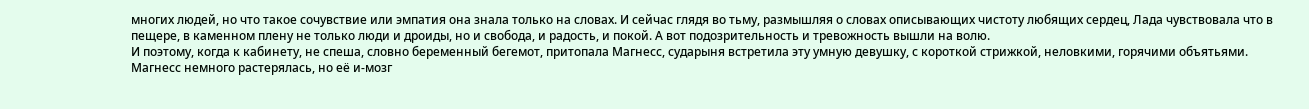многих людей, но что такое сочувствие или эмпатия она знала только на словах. И сейчас глядя во тьму, размышляя о словах описывающих чистоту любящих сердец, Лада чувствовала что в пещере, в каменном плену не только люди и дроиды, но и свобода, и радость, и покой. А вот подозрительность и тревожность вышли на волю.
И поэтому, когда к кабинету, не спеша, словно беременный бегемот, притопала Магнесс, сударыня встретила эту умную девушку, с короткой стрижкой, неловкими, горячими объятьями.
Магнесс немного растерялась, но её и-мозг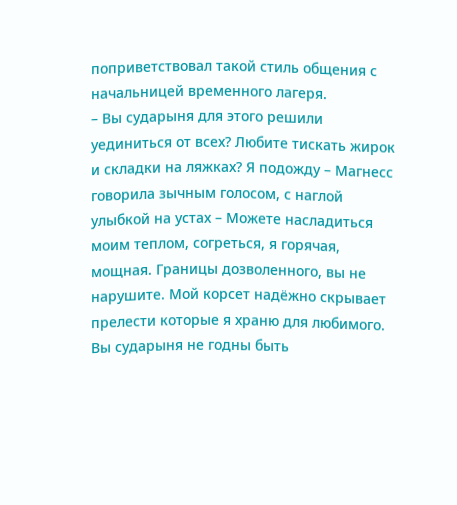поприветствовал такой стиль общения с начальницей временного лагеря.
– Вы сударыня для этого решили уединиться от всех? Любите тискать жирок и складки на ляжках? Я подожду – Магнесс говорила зычным голосом, с наглой улыбкой на устах – Можете насладиться моим теплом, согреться, я горячая, мощная. Границы дозволенного, вы не нарушите. Мой корсет надёжно скрывает прелести которые я храню для любимого. Вы сударыня не годны быть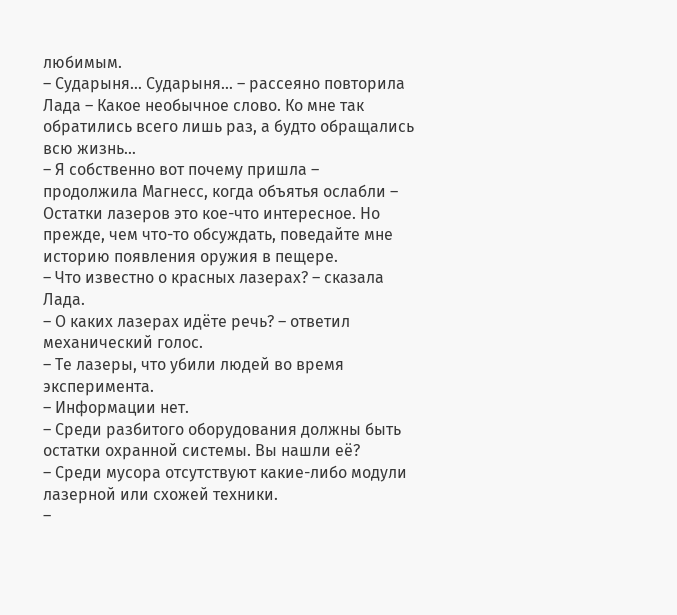любимым.
– Сударыня… Сударыня… – рассеяно повторила Лада – Какое необычное слово. Ко мне так обратились всего лишь раз, а будто обращались всю жизнь…
– Я собственно вот почему пришла – продолжила Магнесс, когда объятья ослабли – Остатки лазеров это кое-что интересное. Но прежде, чем что-то обсуждать, поведайте мне историю появления оружия в пещере.
– Что известно о красных лазерах? – сказала Лада.
– О каких лазерах идёте речь? – ответил механический голос.
– Те лазеры, что убили людей во время эксперимента.
– Информации нет.
– Среди разбитого оборудования должны быть остатки охранной системы. Вы нашли её?
– Среди мусора отсутствуют какие-либо модули лазерной или схожей техники.
–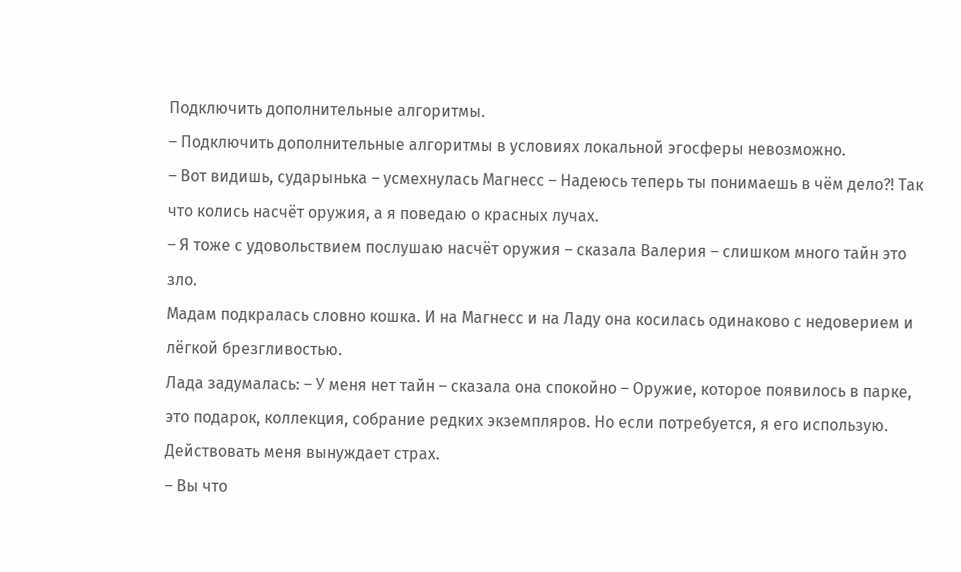Подключить дополнительные алгоритмы.
– Подключить дополнительные алгоритмы в условиях локальной эгосферы невозможно.
– Вот видишь, сударынька – усмехнулась Магнесс – Надеюсь теперь ты понимаешь в чём дело?! Так что колись насчёт оружия, а я поведаю о красных лучах.
– Я тоже с удовольствием послушаю насчёт оружия – сказала Валерия – слишком много тайн это зло.
Мадам подкралась словно кошка. И на Магнесс и на Ладу она косилась одинаково с недоверием и лёгкой брезгливостью.
Лада задумалась: – У меня нет тайн – сказала она спокойно – Оружие, которое появилось в парке, это подарок, коллекция, собрание редких экземпляров. Но если потребуется, я его использую. Действовать меня вынуждает страх.
– Вы что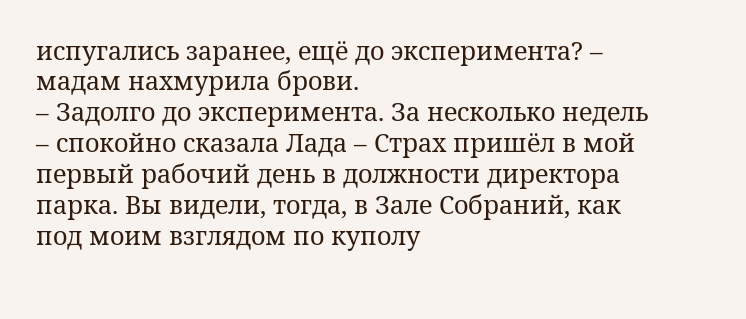испугались заранее, ещё до эксперимента? – мадам нахмурила брови.
– Задолго до эксперимента. За несколько недель – спокойно сказала Лада – Страх пришёл в мой первый рабочий день в должности директора парка. Вы видели, тогда, в Зале Собраний, как под моим взглядом по куполу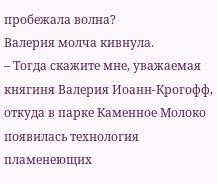пробежала волна?
Валерия молча кивнула.
– Тогда скажите мне, уважаемая княгиня Валерия Иоанн-Крогофф, откуда в парке Каменное Молоко появилась технология пламенеющих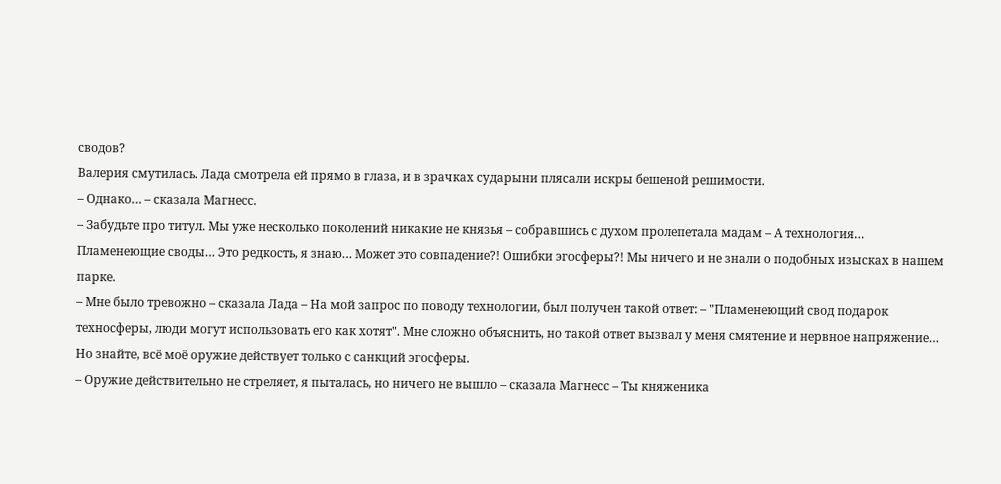сводов?
Валерия смутилась. Лада смотрела ей прямо в глаза, и в зрачках сударыни плясали искры бешеной решимости.
– Однако… – сказала Магнесс.
– Забудьте про титул. Мы уже несколько поколений никакие не князья – собравшись с духом пролепетала мадам – А технология… Пламенеющие своды… Это редкость, я знаю… Может это совпадение?! Ошибки эгосферы?! Мы ничего и не знали о подобных изысках в нашем парке.
– Мне было тревожно – сказала Лада – На мой запрос по поводу технологии, был получен такой ответ: – "Пламенеющий свод подарок техносферы, люди могут использовать его как хотят". Мне сложно объяснить, но такой ответ вызвал у меня смятение и нервное напряжение… Но знайте, всё моё оружие действует только с санкций эгосферы.
– Оружие действительно не стреляет, я пыталась, но ничего не вышло – сказала Магнесс – Ты княженика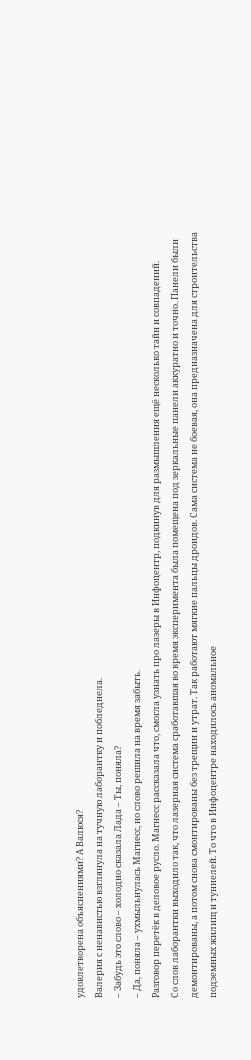удовлетворена объяснениями? А Валюся?
Валерия с ненавистью взглянула на тучную лаборантку и побледнела.
– Забудь это слово – холодно сказала Лада – Ты, поняла?
– Да, поняла – ухмыльнулась Магнесс, но слово решила на время забыть.
Разговор перетёк в деловое русло. Магнесс рассказала что, смогла узнать про лазеры в Инфоцентр, подкинув для размышления ещё несколько тайн и совпадений.
Со слов лаборантки выходило так, что лазерная система сработавшая во время эксперимента была помещена под зеркальные панели аккуратно и точно. Панели были демонтированы, а потом снова смонтированы без трещин и утрат. Так работают мягкие пальцы дроидов. Сама система не боевая, она предназначена для строительства подземных жилищ и туннелей. То что в Инфоцентре находилось аномальное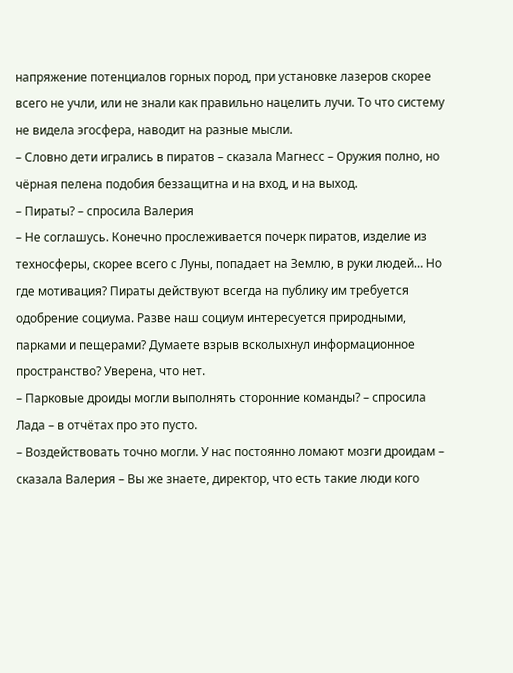напряжение потенциалов горных пород, при установке лазеров скорее всего не учли, или не знали как правильно нацелить лучи. То что систему не видела эгосфера, наводит на разные мысли.
– Словно дети игрались в пиратов – сказала Магнесс – Оружия полно, но чёрная пелена подобия беззащитна и на вход, и на выход.
– Пираты? – спросила Валерия
– Не соглашусь. Конечно прослеживается почерк пиратов, изделие из техносферы, скорее всего с Луны, попадает на Землю, в руки людей… Но где мотивация? Пираты действуют всегда на публику им требуется одобрение социума. Разве наш социум интересуется природными, парками и пещерами? Думаете взрыв всколыхнул информационное пространство? Уверена, что нет.
– Парковые дроиды могли выполнять сторонние команды? – спросила Лада – в отчётах про это пусто.
– Воздействовать точно могли. У нас постоянно ломают мозги дроидам – сказала Валерия – Вы же знаете, директор, что есть такие люди кого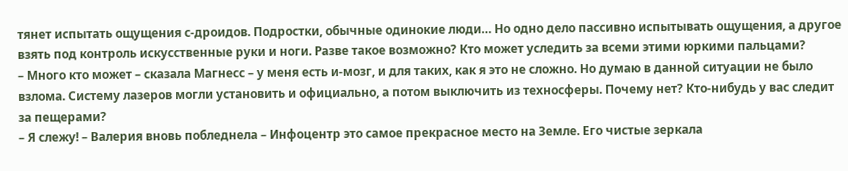тянет испытать ощущения с-дроидов. Подростки, обычные одинокие люди… Но одно дело пассивно испытывать ощущения, а другое взять под контроль искусственные руки и ноги. Разве такое возможно? Кто может уследить за всеми этими юркими пальцами?
– Много кто может – сказала Магнесс – у меня есть и-мозг, и для таких, как я это не сложно. Но думаю в данной ситуации не было взлома. Систему лазеров могли установить и официально, а потом выключить из техносферы. Почему нет? Кто-нибудь у вас следит за пещерами?
– Я слежу! – Валерия вновь побледнела – Инфоцентр это самое прекрасное место на Земле. Его чистые зеркала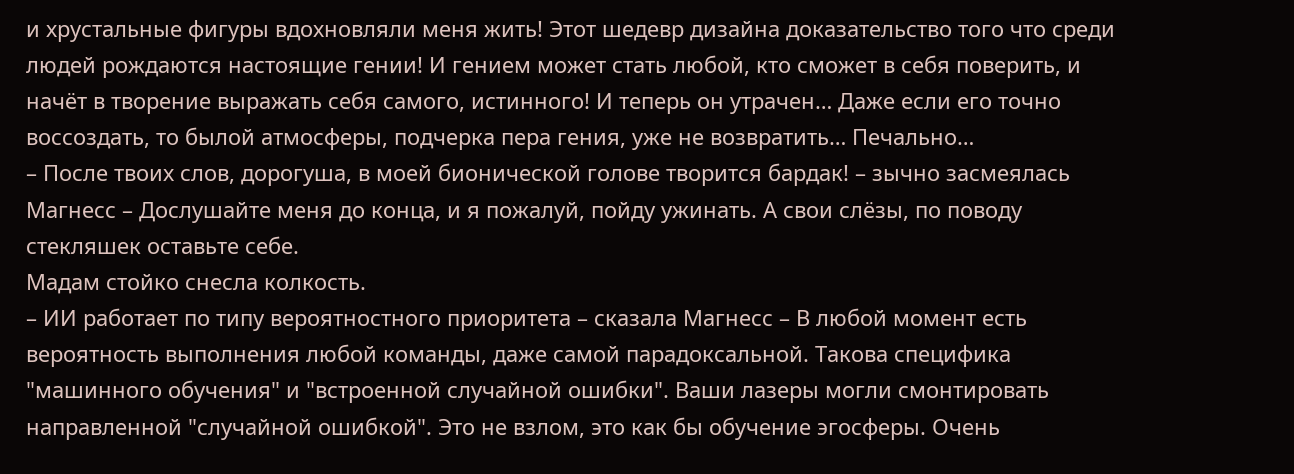и хрустальные фигуры вдохновляли меня жить! Этот шедевр дизайна доказательство того что среди людей рождаются настоящие гении! И гением может стать любой, кто сможет в себя поверить, и начёт в творение выражать себя самого, истинного! И теперь он утрачен… Даже если его точно воссоздать, то былой атмосферы, подчерка пера гения, уже не возвратить… Печально…
– После твоих слов, дорогуша, в моей бионической голове творится бардак! – зычно засмеялась Магнесс – Дослушайте меня до конца, и я пожалуй, пойду ужинать. А свои слёзы, по поводу стекляшек оставьте себе.
Мадам стойко снесла колкость.
– ИИ работает по типу вероятностного приоритета – сказала Магнесс – В любой момент есть вероятность выполнения любой команды, даже самой парадоксальной. Такова специфика "машинного обучения" и "встроенной случайной ошибки". Ваши лазеры могли смонтировать направленной "случайной ошибкой". Это не взлом, это как бы обучение эгосферы. Очень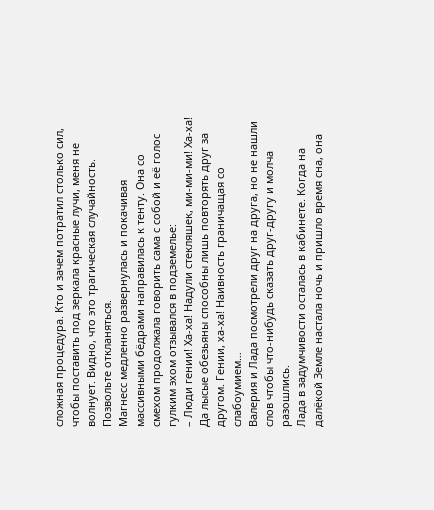сложная процедура. Кто и зачем потратил столько сил, чтобы поставить под зеркала красные лучи, меня не волнует. Видно, что это трагическая случайность. Позвольте откланяться.
Магнесс медленно развернулась и покачивая массивными бёдрами направилась к тенту. Она со смехом продолжала говорить сама с собой и её голос гулким эхом отзывался в подземелье:
– Люди гении! Ха-ха! Надули стекляшек, ми-ми-ми! Ха-ха! Да лысые обезьяны способны лишь повторять друг за другом. Гении, ха-ха! Наивность граничащая со слабоумием…
Валерия и Лада посмотрели друг на друга, но не нашли слов чтобы что-нибудь сказать друг-другу и молча разошлись.
Лада в задумчивости осталась в кабинете. Когда на далёкой Земле настала ночь и пришло время сна, она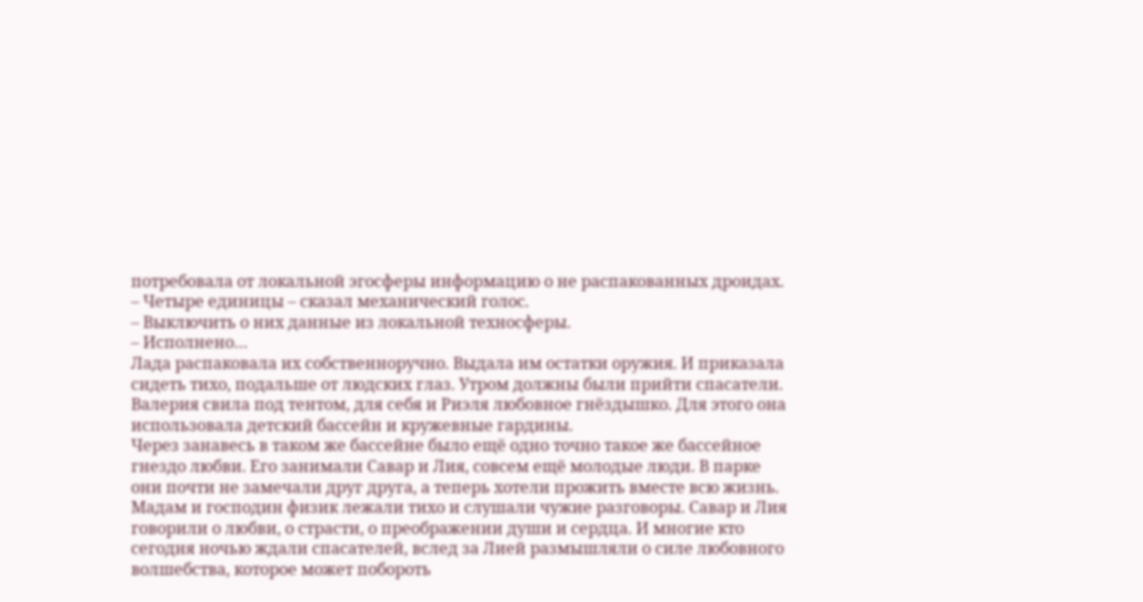потребовала от локальной эгосферы информацию о не распакованных дроидах.
– Четыре единицы – сказал механический голос.
– Выключить о них данные из локальной техносферы.
– Исполнено…
Лада распаковала их собственноручно. Выдала им остатки оружия. И приказала сидеть тихо, подальше от людских глаз. Утром должны были прийти спасатели.
Валерия свила под тентом, для себя и Риэля любовное гнёздышко. Для этого она использовала детский бассейн и кружевные гардины.
Через занавесь в таком же бассейне было ещё одно точно такое же бассейное гнездо любви. Его занимали Савар и Лия, совсем ещё молодые люди. В парке они почти не замечали друг друга, а теперь хотели прожить вместе всю жизнь.
Мадам и господин физик лежали тихо и слушали чужие разговоры. Савар и Лия говорили о любви, о страсти, о преображении души и сердца. И многие кто сегодня ночью ждали спасателей, вслед за Лией размышляли о силе любовного волшебства, которое может побороть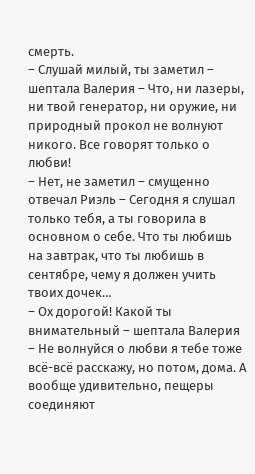смерть.
– Слушай милый, ты заметил – шептала Валерия – Что, ни лазеры, ни твой генератор, ни оружие, ни природный прокол не волнуют никого. Все говорят только о любви!
– Нет, не заметил – смущенно отвечал Риэль – Сегодня я слушал только тебя, а ты говорила в основном о себе. Что ты любишь на завтрак, что ты любишь в сентябре, чему я должен учить твоих дочек…
– Ох дорогой! Какой ты внимательный – шептала Валерия – Не волнуйся о любви я тебе тоже всё-всё расскажу, но потом, дома. А вообще удивительно, пещеры соединяют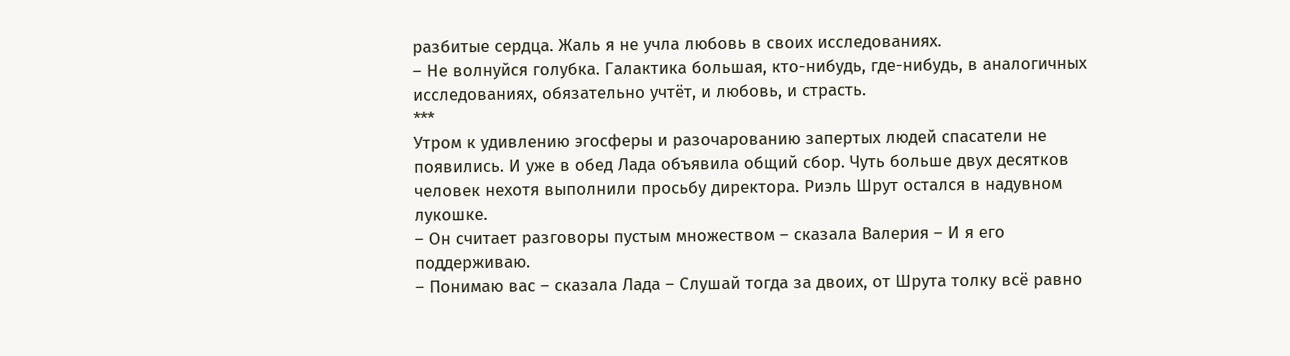разбитые сердца. Жаль я не учла любовь в своих исследованиях.
– Не волнуйся голубка. Галактика большая, кто-нибудь, где-нибудь, в аналогичных исследованиях, обязательно учтёт, и любовь, и страсть.
***
Утром к удивлению эгосферы и разочарованию запертых людей спасатели не появились. И уже в обед Лада объявила общий сбор. Чуть больше двух десятков человек нехотя выполнили просьбу директора. Риэль Шрут остался в надувном лукошке.
– Он считает разговоры пустым множеством – сказала Валерия – И я его поддерживаю.
– Понимаю вас – сказала Лада – Слушай тогда за двоих, от Шрута толку всё равно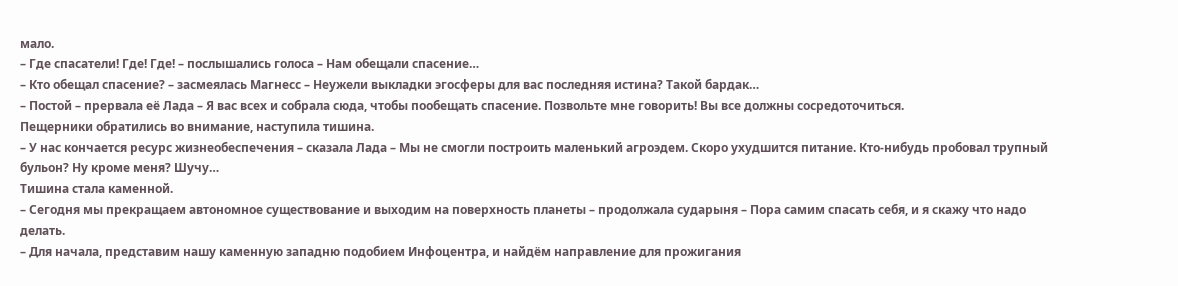мало.
– Где спасатели! Где! Где! – послышались голоса – Нам обещали спасение…
– Кто обещал спасение? – засмеялась Магнесс – Неужели выкладки эгосферы для вас последняя истина? Такой бардак…
– Постой – прервала её Лада – Я вас всех и собрала сюда, чтобы пообещать спасение. Позвольте мне говорить! Вы все должны сосредоточиться.
Пещерники обратились во внимание, наступила тишина.
– У нас кончается ресурс жизнеобеспечения – сказала Лада – Мы не смогли построить маленький агроэдем. Скоро ухудшится питание. Кто-нибудь пробовал трупный бульон? Ну кроме меня? Шучу…
Тишина стала каменной.
– Сегодня мы прекращаем автономное существование и выходим на поверхность планеты – продолжала сударыня – Пора самим спасать себя, и я скажу что надо делать.
– Для начала, представим нашу каменную западню подобием Инфоцентра, и найдём направление для прожигания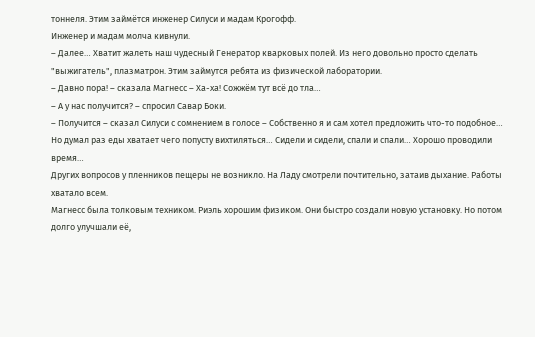тоннеля. Этим займётся инженер Силуси и мадам Крогофф.
Инженер и мадам молча кивнули.
– Далее… Хватит жалеть наш чудесный Генератор кварковых полей. Из него довольно просто сделать "выжигатель", плазматрон. Этим займутся ребята из физической лаборатории.
– Давно пора! – сказала Магнесс – Ха-ха! Сожжём тут всё до тла…
– А у нас получится? – спросил Савар Боки.
– Получится – сказал Силуси с сомнением в голосе – Собственно я и сам хотел предложить что-то подобное… Но думал раз еды хватает чего попусту вихтиляться… Сидели и сидели, спали и спали… Хорошо проводили время…
Других вопросов у пленников пещеры не возникло. На Ладу смотрели почтительно, затаив дыхание. Работы хватало всем.
Магнесс была толковым техником. Риэль хорошим физиком. Они быстро создали новую установку. Но потом долго улучшали её,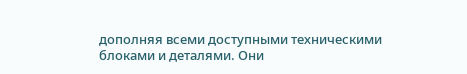дополняя всеми доступными техническими блоками и деталями. Они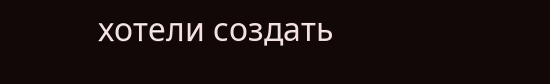хотели создать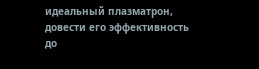идеальный плазматрон, довести его эффективность до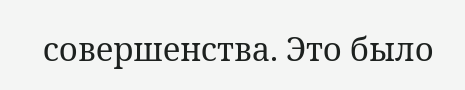совершенства. Это было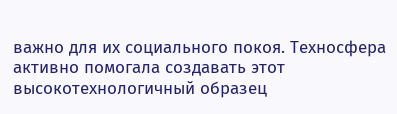важно для их социального покоя. Техносфера активно помогала создавать этот высокотехнологичный образец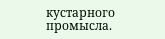кустарного промысла.